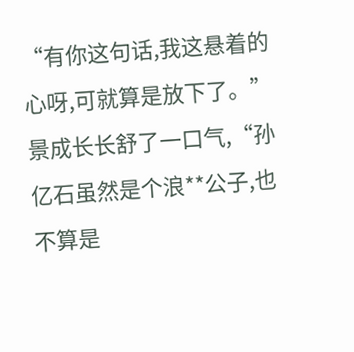“有你这句话,我这悬着的心呀,可就算是放下了。”景成长长舒了一口气,“孙亿石虽然是个浪**公子,也不算是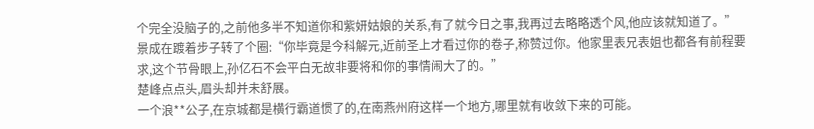个完全没脑子的,之前他多半不知道你和紫妍姑娘的关系,有了就今日之事,我再过去略略透个风,他应该就知道了。”
景成在踱着步子转了个圈:“你毕竟是今科解元,近前圣上才看过你的卷子,称赞过你。他家里表兄表姐也都各有前程要求,这个节骨眼上,孙亿石不会平白无故非要将和你的事情闹大了的。”
楚峰点点头,眉头却并未舒展。
一个浪**公子,在京城都是横行霸道惯了的,在南燕州府这样一个地方,哪里就有收敛下来的可能。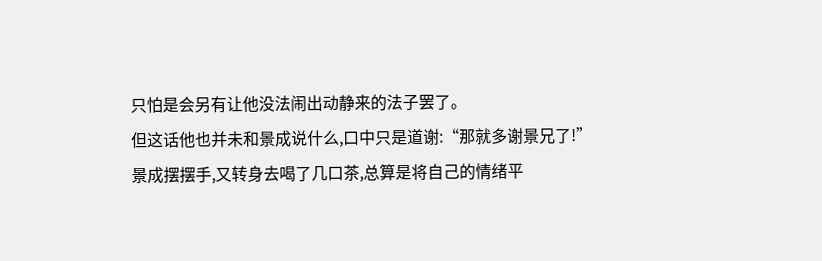只怕是会另有让他没法闹出动静来的法子罢了。
但这话他也并未和景成说什么,口中只是道谢:“那就多谢景兄了!”
景成摆摆手,又转身去喝了几口茶,总算是将自己的情绪平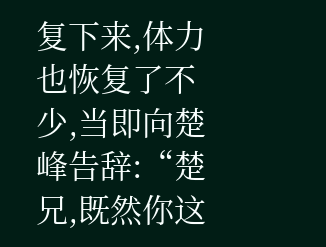复下来,体力也恢复了不少,当即向楚峰告辞:“楚兄,既然你这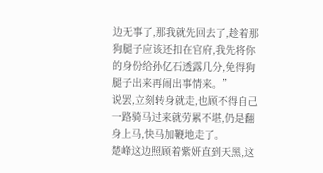边无事了,那我就先回去了,趁着那狗腿子应该还扣在官府,我先将你的身份给孙亿石透露几分,免得狗腿子出来再闹出事情来。”
说罢,立刻转身就走,也顾不得自己一路骑马过来就劳累不堪,仍是翻身上马,快马加鞭地走了。
楚峰这边照顾着紫妍直到天黑,这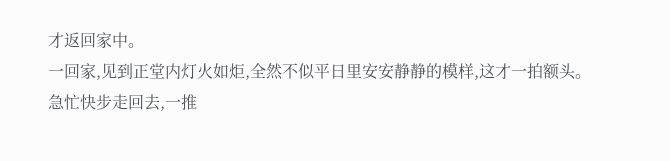才返回家中。
一回家,见到正堂内灯火如炬,全然不似平日里安安静静的模样,这才一拍额头。
急忙快步走回去,一推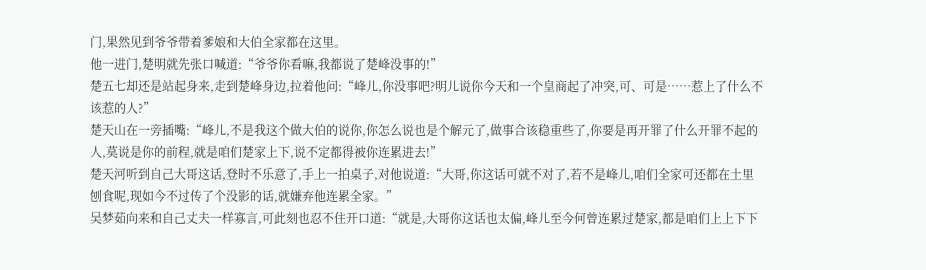门,果然见到爷爷带着爹娘和大伯全家都在这里。
他一进门,楚明就先张口喊道:“爷爷你看嘛,我都说了楚峰没事的!”
楚五七却还是站起身来,走到楚峰身边,拉着他问:“峰儿,你没事吧?明儿说你今天和一个皇商起了冲突,可、可是……惹上了什么不该惹的人?”
楚天山在一旁插嘴:“峰儿,不是我这个做大伯的说你,你怎么说也是个解元了,做事合该稳重些了,你要是再开罪了什么开罪不起的人,莫说是你的前程,就是咱们楚家上下,说不定都得被你连累进去!”
楚天河听到自己大哥这话,登时不乐意了,手上一拍桌子,对他说道:“大哥,你这话可就不对了,若不是峰儿,咱们全家可还都在土里刨食呢,现如今不过传了个没影的话,就嫌弃他连累全家。”
吴梦茹向来和自己丈夫一样寡言,可此刻也忍不住开口道:“就是,大哥你这话也太偏,峰儿至今何曾连累过楚家,都是咱们上上下下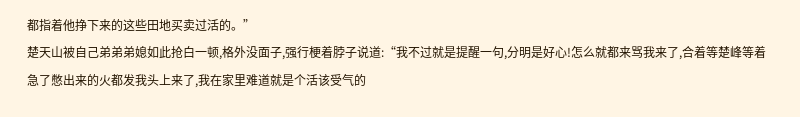都指着他挣下来的这些田地买卖过活的。”
楚天山被自己弟弟弟媳如此抢白一顿,格外没面子,强行梗着脖子说道:“我不过就是提醒一句,分明是好心!怎么就都来骂我来了,合着等楚峰等着急了憋出来的火都发我头上来了,我在家里难道就是个活该受气的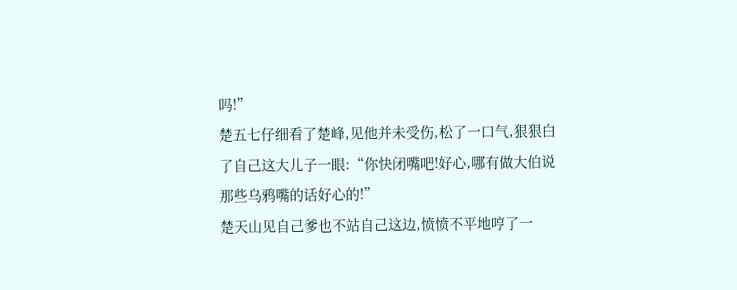吗!”
楚五七仔细看了楚峰,见他并未受伤,松了一口气,狠狠白了自己这大儿子一眼:“你快闭嘴吧!好心,哪有做大伯说那些乌鸦嘴的话好心的!”
楚天山见自己爹也不站自己这边,愤愤不平地哼了一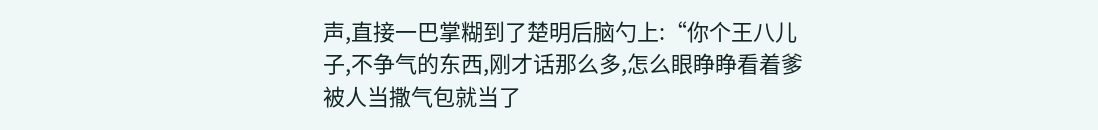声,直接一巴掌糊到了楚明后脑勺上:“你个王八儿子,不争气的东西,刚才话那么多,怎么眼睁睁看着爹被人当撒气包就当了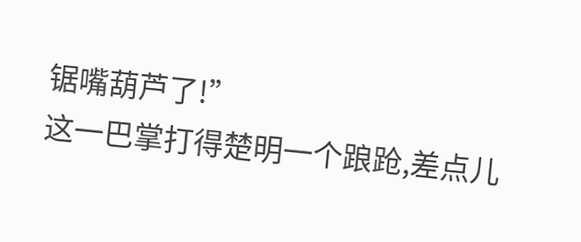锯嘴葫芦了!”
这一巴掌打得楚明一个踉跄,差点儿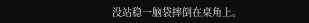没站稳一脑袋摔倒在桌角上。